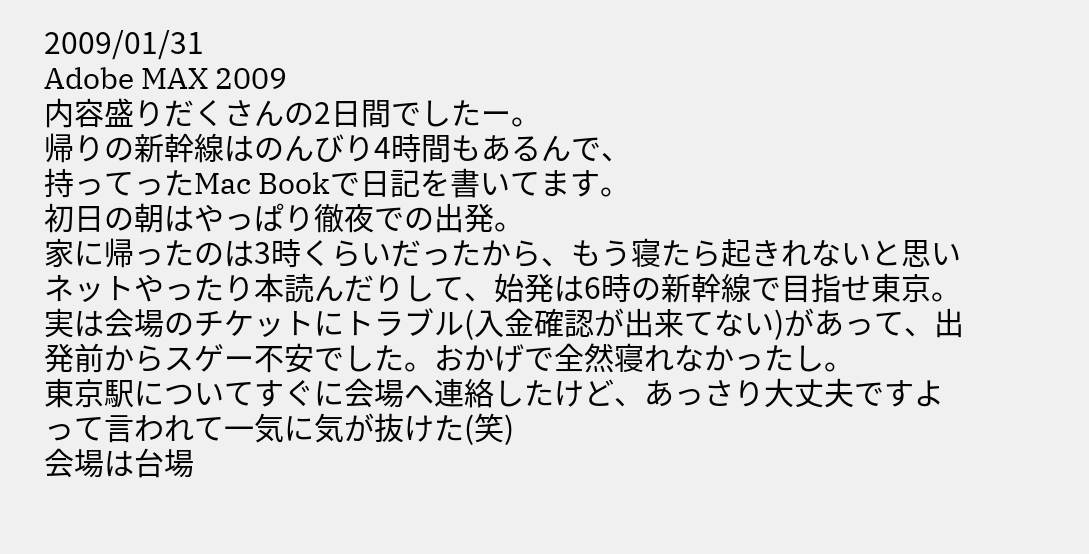2009/01/31
Adobe MAX 2009
内容盛りだくさんの2日間でしたー。
帰りの新幹線はのんびり4時間もあるんで、
持ってったMac Bookで日記を書いてます。
初日の朝はやっぱり徹夜での出発。
家に帰ったのは3時くらいだったから、もう寝たら起きれないと思いネットやったり本読んだりして、始発は6時の新幹線で目指せ東京。
実は会場のチケットにトラブル(入金確認が出来てない)があって、出発前からスゲー不安でした。おかげで全然寝れなかったし。
東京駅についてすぐに会場へ連絡したけど、あっさり大丈夫ですよって言われて一気に気が抜けた(笑)
会場は台場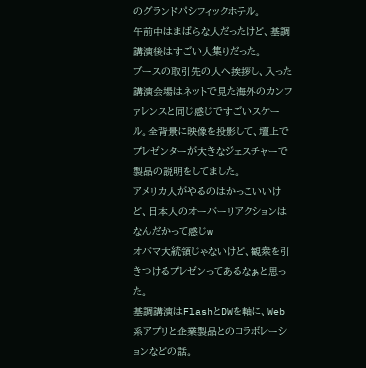のグランドパシフィックホテル。
午前中はまばらな人だったけど、基調講演後はすごい人集りだった。
ブースの取引先の人へ挨拶し、入った講演会場はネットで見た海外のカンファレンスと同じ感じですごいスケール。全背景に映像を投影して、壇上でプレゼンターが大きなジェスチャーで製品の説明をしてました。
アメリカ人がやるのはかっこいいけど、日本人のオーバーリアクションはなんだかって感じw
オバマ大統領じゃないけど、観衆を引きつけるプレゼンってあるなぁと思った。
基調講演はFlashとDWを軸に、Web系アプリと企業製品とのコラボレーションなどの話。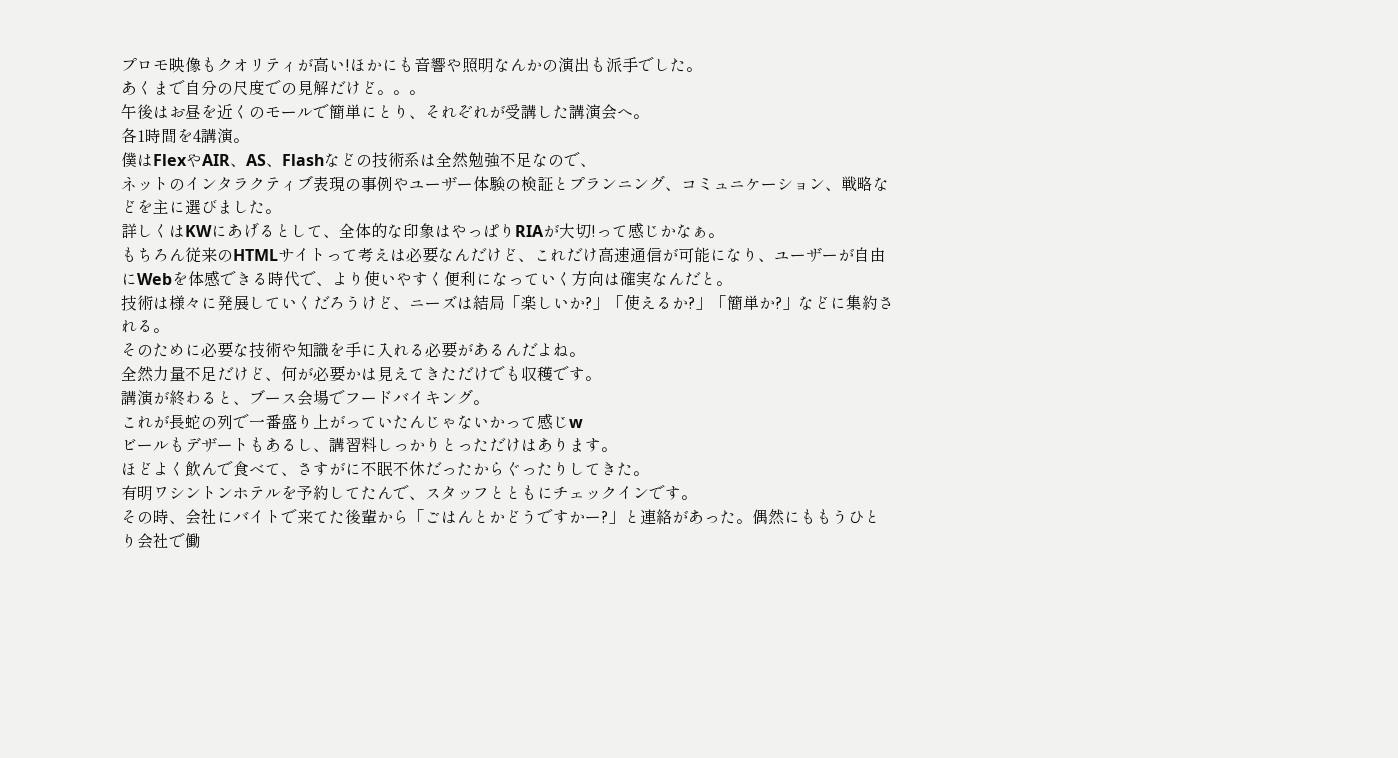プロモ映像もクオリティが高い!ほかにも音響や照明なんかの演出も派手でした。
あくまで自分の尺度での見解だけど。。。
午後はお昼を近くのモールで簡単にとり、それぞれが受講した講演会へ。
各1時間を4講演。
僕はFlexやAIR、AS、Flashなどの技術系は全然勉強不足なので、
ネットのインタラクティブ表現の事例やユーザー体験の検証とプランニング、コミュニケーション、戦略などを主に選びました。
詳しくはKWにあげるとして、全体的な印象はやっぱりRIAが大切!って感じかなぁ。
もちろん従来のHTMLサイトって考えは必要なんだけど、これだけ高速通信が可能になり、ユーザーが自由にWebを体感できる時代で、より使いやすく便利になっていく方向は確実なんだと。
技術は様々に発展していくだろうけど、ニーズは結局「楽しいか?」「使えるか?」「簡単か?」などに集約される。
そのために必要な技術や知識を手に入れる必要があるんだよね。
全然力量不足だけど、何が必要かは見えてきただけでも収穫です。
講演が終わると、ブース会場でフードバイキング。
これが長蛇の列で一番盛り上がっていたんじゃないかって感じw
ビールもデザートもあるし、講習料しっかりとっただけはあります。
ほどよく飲んで食べて、さすがに不眠不休だったからぐったりしてきた。
有明ワシントンホテルを予約してたんで、スタッフとともにチェックインです。
その時、会社にバイトで来てた後輩から「ごはんとかどうですかー?」と連絡があった。偶然にももうひとり会社で働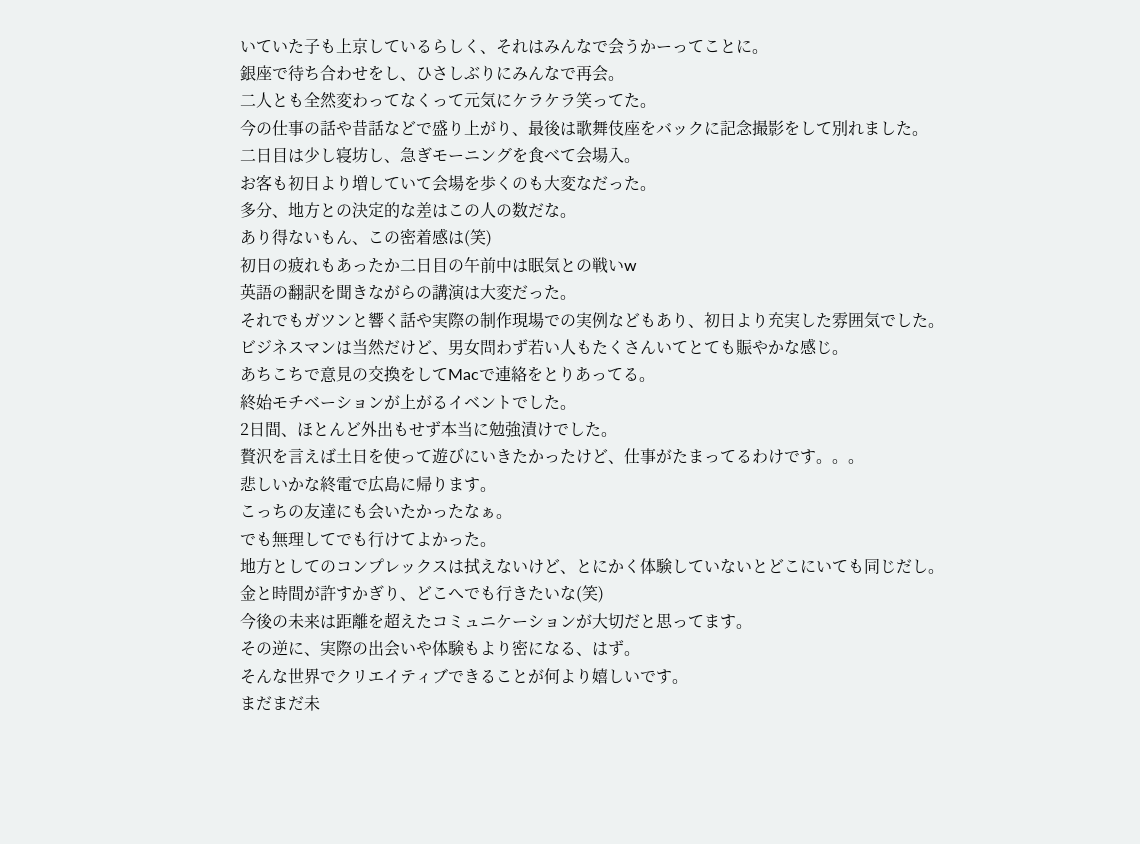いていた子も上京しているらしく、それはみんなで会うかーってことに。
銀座で待ち合わせをし、ひさしぶりにみんなで再会。
二人とも全然変わってなくって元気にケラケラ笑ってた。
今の仕事の話や昔話などで盛り上がり、最後は歌舞伎座をバックに記念撮影をして別れました。
二日目は少し寝坊し、急ぎモーニングを食べて会場入。
お客も初日より増していて会場を歩くのも大変なだった。
多分、地方との決定的な差はこの人の数だな。
あり得ないもん、この密着感は(笑)
初日の疲れもあったか二日目の午前中は眠気との戦いw
英語の翻訳を聞きながらの講演は大変だった。
それでもガツンと響く話や実際の制作現場での実例などもあり、初日より充実した雰囲気でした。
ビジネスマンは当然だけど、男女問わず若い人もたくさんいてとても賑やかな感じ。
あちこちで意見の交換をしてMacで連絡をとりあってる。
終始モチベーションが上がるイベントでした。
2日間、ほとんど外出もせず本当に勉強漬けでした。
贅沢を言えば土日を使って遊びにいきたかったけど、仕事がたまってるわけです。。。
悲しいかな終電で広島に帰ります。
こっちの友達にも会いたかったなぁ。
でも無理してでも行けてよかった。
地方としてのコンプレックスは拭えないけど、とにかく体験していないとどこにいても同じだし。
金と時間が許すかぎり、どこへでも行きたいな(笑)
今後の未来は距離を超えたコミュニケーションが大切だと思ってます。
その逆に、実際の出会いや体験もより密になる、はず。
そんな世界でクリエイティブできることが何より嬉しいです。
まだまだ未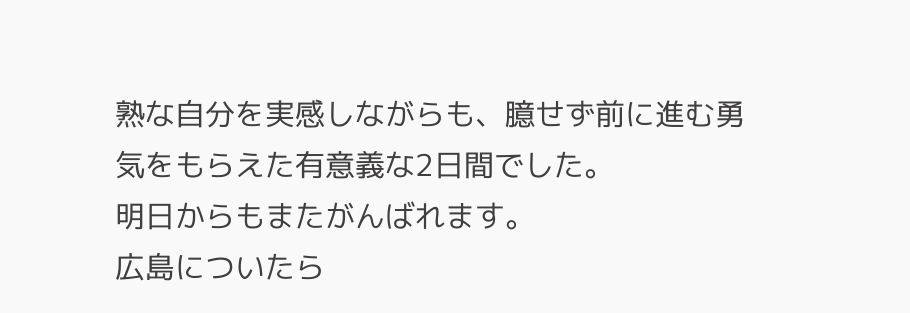熟な自分を実感しながらも、臆せず前に進む勇気をもらえた有意義な2日間でした。
明日からもまたがんばれます。
広島についたら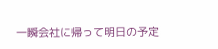一瞬会社に帰って明日の予定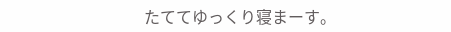たててゆっくり寝まーす。